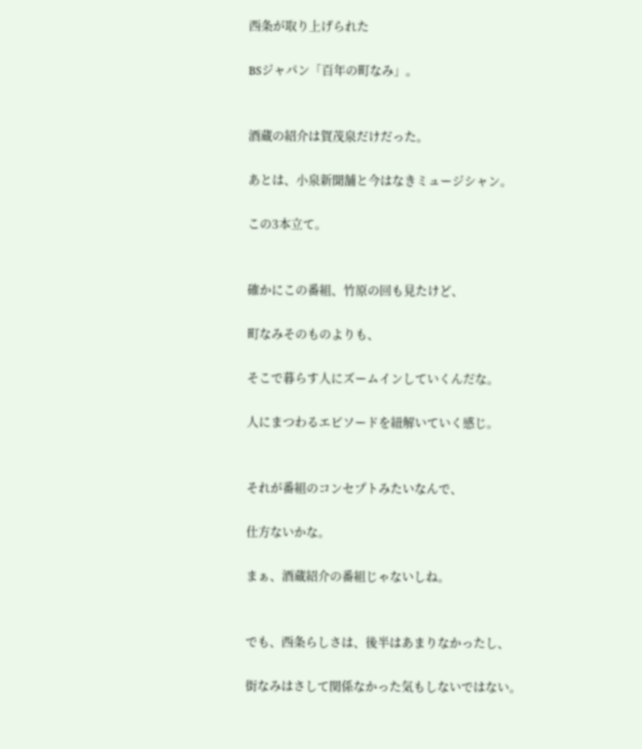西条が取り上げられた

BSジャパン「百年の町なみ」。


酒蔵の紹介は賀茂泉だけだった。

あとは、小泉新聞舗と今はなきミュージシャン。

この3本立て。


確かにこの番組、竹原の回も見たけど、

町なみそのものよりも、

そこで暮らす人にズームインしていくんだな。

人にまつわるエピソードを紐解いていく感じ。


それが番組のコンセプトみたいなんで、

仕方ないかな。

まぁ、酒蔵紹介の番組じゃないしね。


でも、西条らしさは、後半はあまりなかったし、

街なみはさして関係なかった気もしないではない。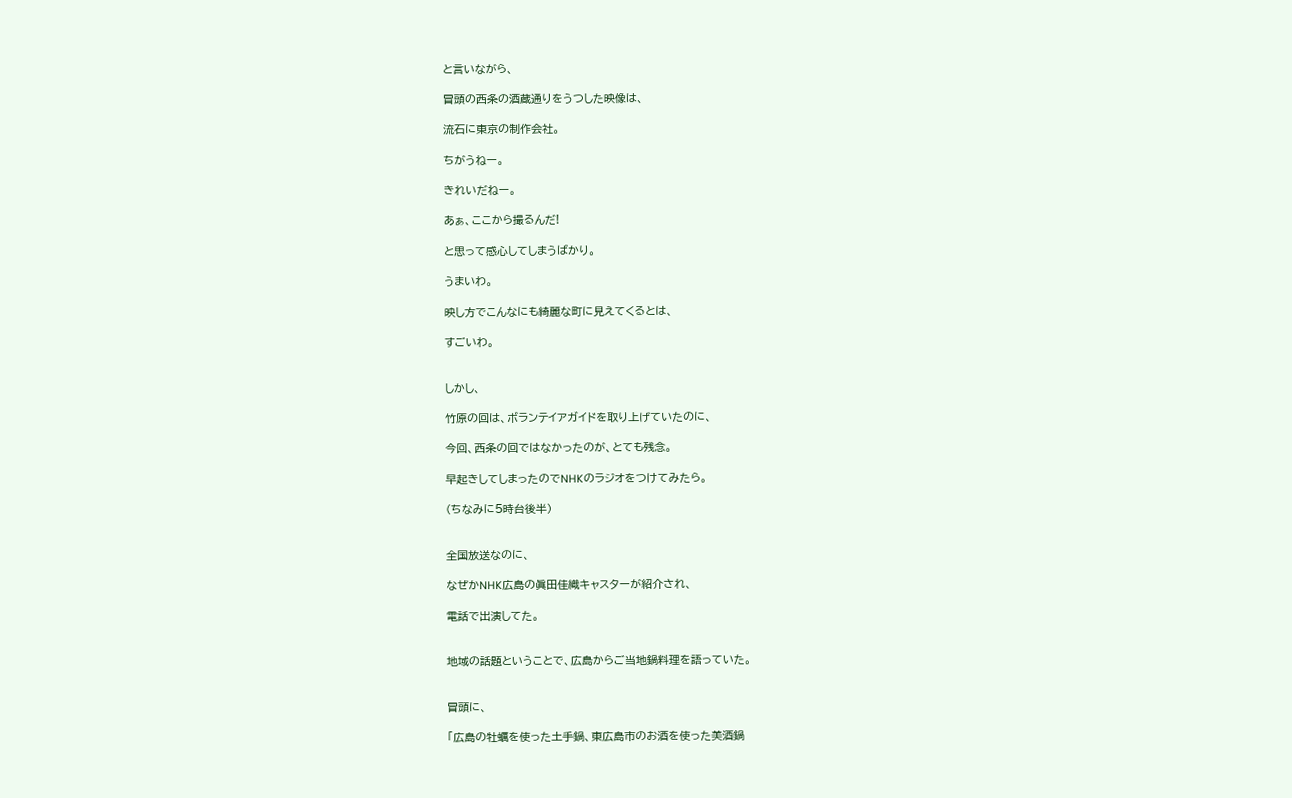と言いながら、

冒頭の西条の酒蔵通りをうつした映像は、

流石に東京の制作会社。

ちがうねー。

きれいだねー。

あぁ、ここから撮るんだ!

と思って感心してしまうばかり。

うまいわ。

映し方でこんなにも綺麗な町に見えてくるとは、

すごいわ。


しかし、

竹原の回は、ボランテイアガイドを取り上げていたのに、

今回、西条の回ではなかったのが、とても残念。

早起きしてしまったのでNHKのラジオをつけてみたら。

(ちなみに5時台後半)


全国放送なのに、

なぜかNHK広島の眞田佳織キャスターが紹介され、

電話で出演してた。


地域の話題ということで、広島からご当地鍋料理を語っていた。


冒頭に、

「広島の牡蠣を使った土手鍋、東広島市のお酒を使った美酒鍋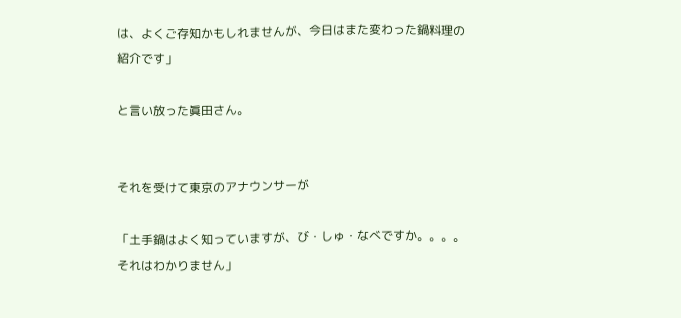は、よくご存知かもしれませんが、今日はまた変わった鍋料理の紹介です」

と言い放った眞田さん。


それを受けて東京のアナウンサーが

「土手鍋はよく知っていますが、び・しゅ・なべですか。。。。それはわかりません」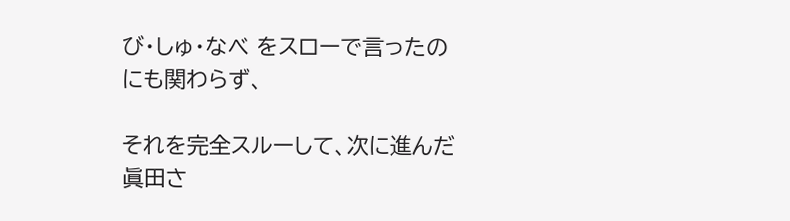び・しゅ・なべ をスローで言ったのにも関わらず、

それを完全スルーして、次に進んだ眞田さ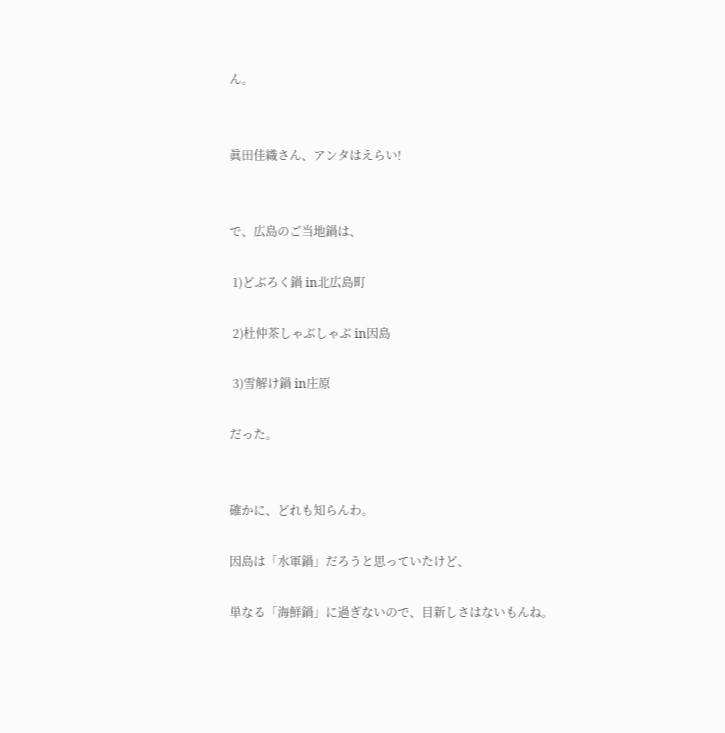ん。


眞田佳織さん、アンタはえらい!


で、広島のご当地鍋は、

 1)どぶろく鍋 in北広島町

 2)杜仲茶しゃぶしゃぶ in因島

 3)雪解け鍋 in庄原

だった。


確かに、どれも知らんわ。

因島は「水軍鍋」だろうと思っていたけど、

単なる「海鮮鍋」に過ぎないので、目新しさはないもんね。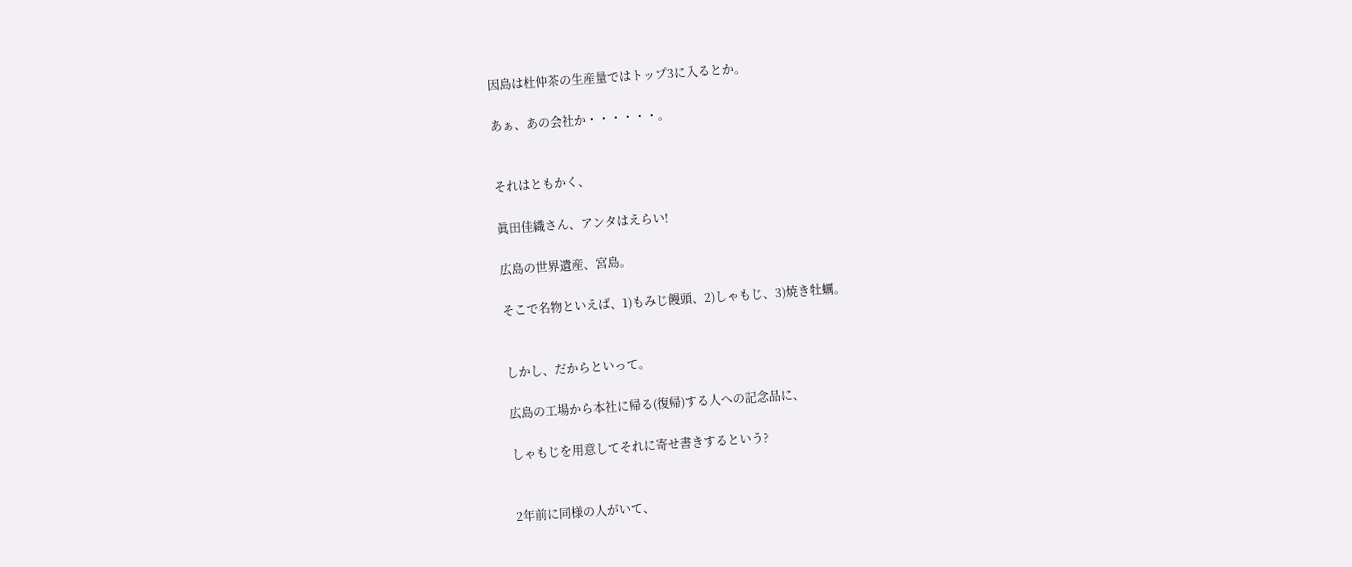因島は杜仲茶の生産量ではトップ3に入るとか。

あぁ、あの会社か・・・・・・。


それはともかく、

眞田佳織さん、アンタはえらい!

広島の世界遺産、宮島。

そこで名物といえば、1)もみじ饅頭、2)しゃもじ、3)焼き牡蠣。


しかし、だからといって。

広島の工場から本社に帰る(復帰)する人への記念品に、

しゃもじを用意してそれに寄せ書きするという?


2年前に同様の人がいて、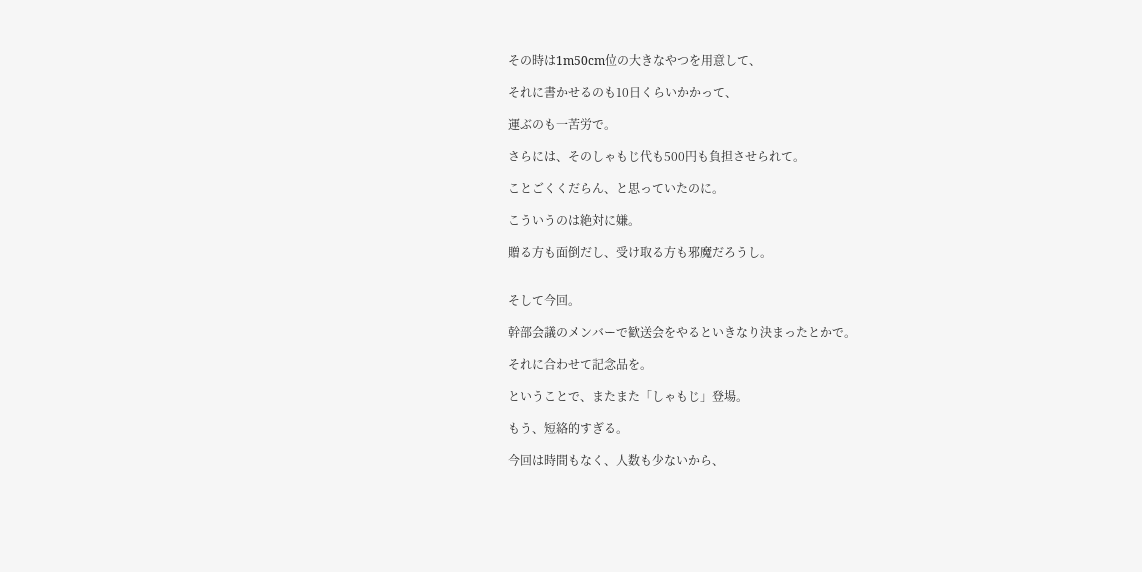その時は1m50cm位の大きなやつを用意して、

それに書かせるのも10日くらいかかって、

運ぶのも一苦労で。

さらには、そのしゃもじ代も500円も負担させられて。

ことごくくだらん、と思っていたのに。

こういうのは絶対に嫌。

贈る方も面倒だし、受け取る方も邪魔だろうし。


そして今回。

幹部会議のメンバーで歓送会をやるといきなり決まったとかで。

それに合わせて記念品を。

ということで、またまた「しゃもじ」登場。

もう、短絡的すぎる。

今回は時間もなく、人数も少ないから、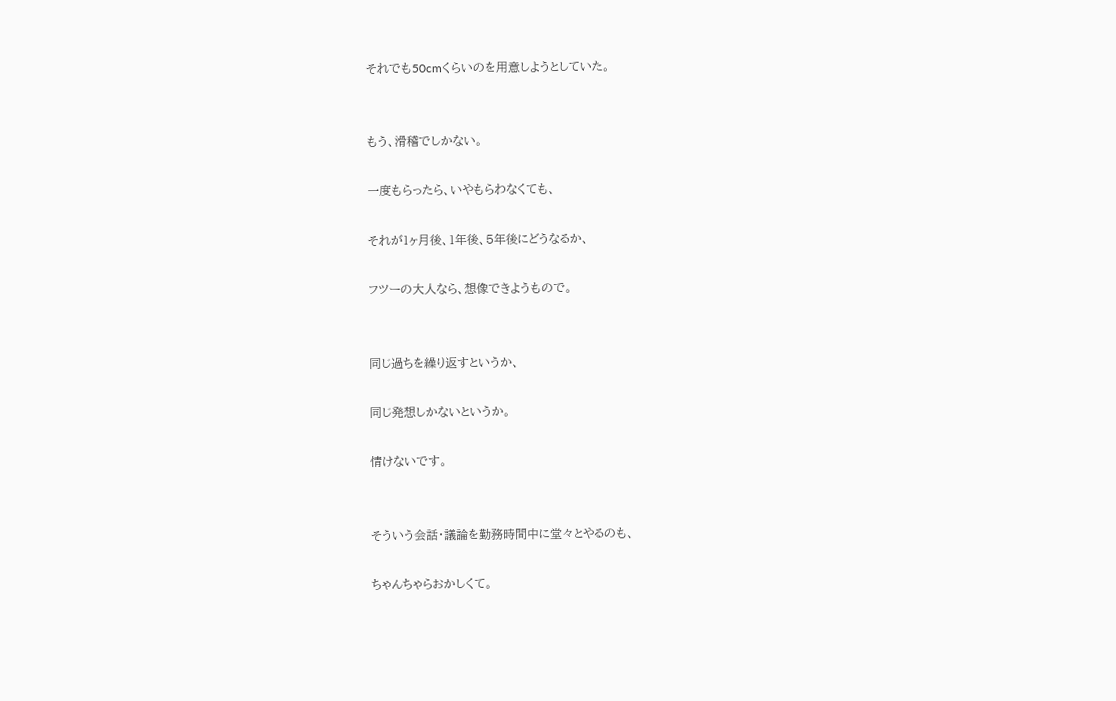それでも50cmくらいのを用意しようとしていた。


もう、滑稽でしかない。

一度もらったら、いやもらわなくても、

それが1ヶ月後、1年後、5年後にどうなるか、

フツーの大人なら、想像できようもので。


同じ過ちを繰り返すというか、

同じ発想しかないというか。

情けないです。


そういう会話・議論を勤務時間中に堂々とやるのも、

ちゃんちゃらおかしくて。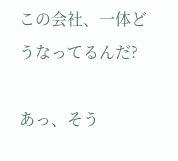この会社、一体どうなってるんだ?

あっ、そう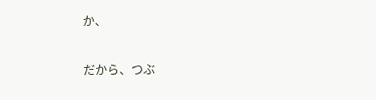か、

だから、つぶ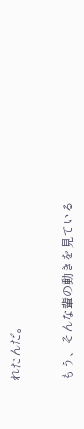れたんだ。


もう、そんな輩の動きを見ている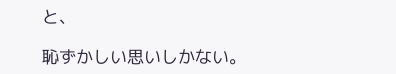と、

恥ずかしい思いしかない。